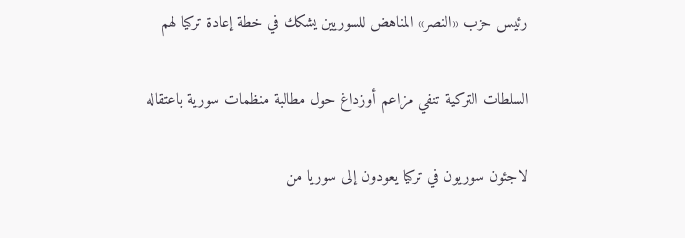رئيس حزب «النصر» المناهض للسوريين يشكك في خطة إعادة تركيا لهم

السلطات التركية تنفي مزاعم أوزداغ حول مطالبة منظمات سورية باعتقاله

لاجئون سوريون في تركيا يعودون إلى سوريا من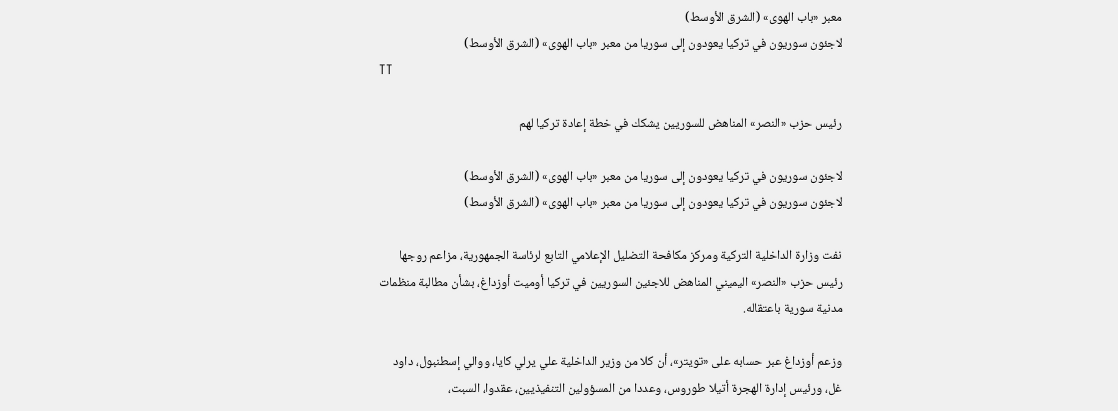معبر «باب الهوى» (الشرق الأوسط)
لاجئون سوريون في تركيا يعودون إلى سوريا من معبر «باب الهوى» (الشرق الأوسط)
TT

رئيس حزب «النصر» المناهض للسوريين يشكك في خطة إعادة تركيا لهم

لاجئون سوريون في تركيا يعودون إلى سوريا من معبر «باب الهوى» (الشرق الأوسط)
لاجئون سوريون في تركيا يعودون إلى سوريا من معبر «باب الهوى» (الشرق الأوسط)

نفت وزارة الداخلية التركية ومركز مكافحة التضليل الإعلامي التابع لرئاسة الجمهورية، مزاعم روجها رئيس حزب «النصر» اليميني المناهض للاجئين السوريين في تركيا أوميت أوزداغ، بشأن مطالبة منظمات مدنية سورية باعتقاله.

وزعم أوزداغ عبر حسابه على «تويتر»، أن كلا من وزير الداخلية علي يرلي كايا، ووالي إسطنبول، داود غل، ورئيس إدارة الهجرة أتيلا طوروس، وعددا من المسؤولين التنفيذيين، عقدوا، السبت،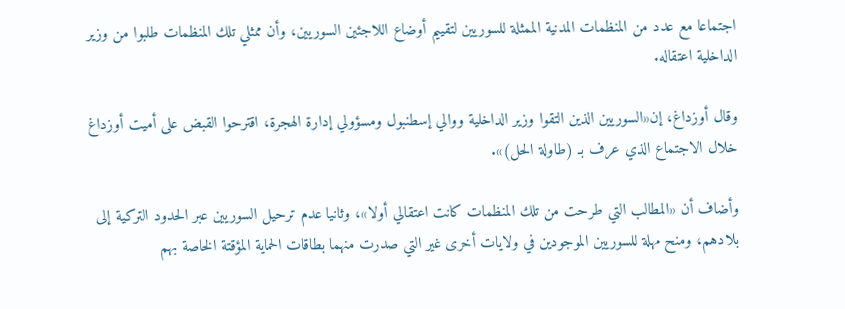اجتماعا مع عدد من المنظمات المدنية الممثلة للسوريين لتقييم أوضاع اللاجئين السوريين، وأن ممثلي تلك المنظمات طلبوا من وزير الداخلية اعتقاله.

وقال أوزداغ، إن«السوريين الذين التقوا وزير الداخلية ووالي إسطنبول ومسؤولي إدارة الهجرة، اقترحوا القبض على أميت أوزداغ خلال الاجتماع الذي عرف بـ (طاولة الحل)».

وأضاف أن «المطالب التي طرحت من تلك المنظمات كانت اعتقالي أولا»، وثانيا عدم ترحيل السوريين عبر الحدود التركية إلى بلادهم، ومنح مهلة للسوريين الموجودين في ولايات أخرى غير التي صدرت منهما بطاقات الحماية المؤقتة الخاصة بهم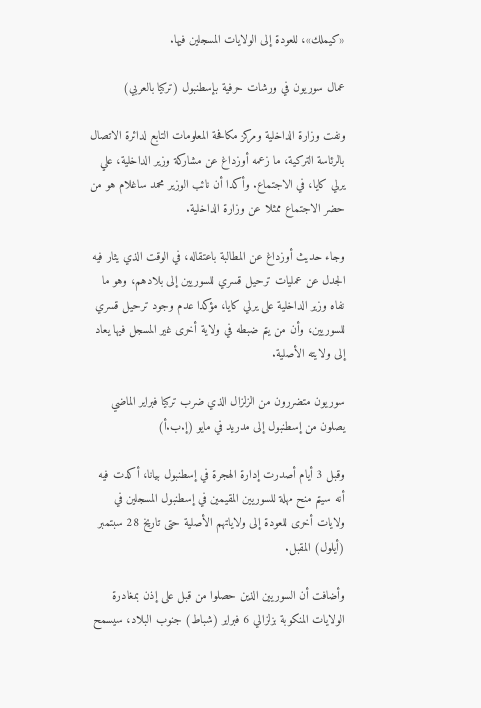«كيملك»، للعودة إلى الولايات المسجلين فيها.

عمال سوريون في ورشات حرفية بإسطنبول (تركيا بالعربي)

ونفت وزارة الداخلية ومركز مكافحة المعلومات التابع لدائرة الاتصال بالرئاسة التركية، ما زعمه أوزداغ عن مشاركة وزير الداخلية، علي يرلي كايا، في الاجتماع. وأكدا أن نائب الوزير محمد ساغلام هو من حضر الاجتماع ممثلا عن وزارة الداخلية.

وجاء حديث أوزداغ عن المطالبة باعتقاله، في الوقت الذي يثار فيه الجدل عن عمليات ترحيل قسري للسوريين إلى بلادهم، وهو ما نفاه وزير الداخلية على يرلي كايا، مؤكدا عدم وجود ترحيل قسري للسوريين، وأن من يتم ضبطه في ولاية أخرى غير المسجل فيها يعاد إلى ولايته الأصلية.

سوريون متضررون من الزلزال الذي ضرب تركيا فبراير الماضي يصلون من إسطنبول إلى مدريد في مايو (إ.ب.أ)

وقبل 3 أيام أصدرت إدارة الهجرة في إسطنبول بيانا، أكدت فيه أنه سيتم منح مهلة للسوريين المقيمين في إسطنبول المسجلين في ولايات أخرى للعودة إلى ولاياتهم الأصلية حتى تاريخ 28 سبتمبر (أيلول) المقبل.

وأضافت أن السوريين الذين حصلوا من قبل على إذن بمغادرة الولايات المنكوبة بزلزالي 6 فبراير (شباط) جنوب البلاد، سيسمح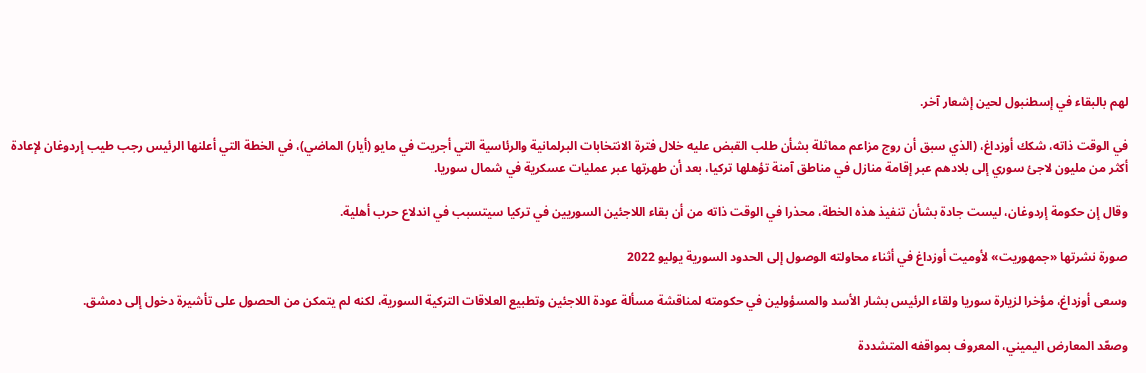لهم بالبقاء في إسطنبول لحين إشعار آخر.

في الوقت ذاته، شكك أوزداغ، (الذي سبق أن روج مزاعم مماثلة بشأن طلب القبض عليه خلال فترة الانتخابات البرلمانية والرئاسية التي أجريت في مايو (أيار) الماضي)، في الخطة التي أعلنها الرئيس رجب طيب إردوغان لإعادة أكثر من مليون لاجئ سوري إلى بلادهم عبر إقامة منازل في مناطق آمنة تؤهلها تركيا، بعد أن طهرتها عبر عمليات عسكرية في شمال سوريا.

وقال إن حكومة إردوغان، ليست جادة بشأن تنفيذ هذه الخطة، محذرا في الوقت ذاته من أن بقاء اللاجئين السوريين في تركيا سيتسبب في اندلاع حرب أهلية.

صورة نشرتها «جمهوريت» لأوميت أوزداغ في أثناء محاولته الوصول إلى الحدود السورية يوليو 2022

وسعى أوزداغ، مؤخرا لزيارة سوريا ولقاء الرئيس بشار الأسد والمسؤولين في حكومته لمناقشة مسألة عودة اللاجئين وتطبيع العلاقات التركية السورية، لكنه لم يتمكن من الحصول على تأشيرة دخول إلى دمشق.

وصعّد المعارض اليميني، المعروف بمواقفه المتشددة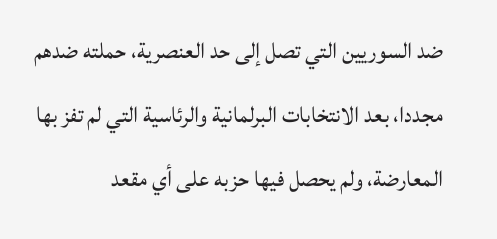ضد السوريين التي تصل إلى حد العنصرية، حملته ضدهم مجددا، بعد الانتخابات البرلمانية والرئاسية التي لم تفز بها المعارضة، ولم يحصل فيها حزبه على أي مقعد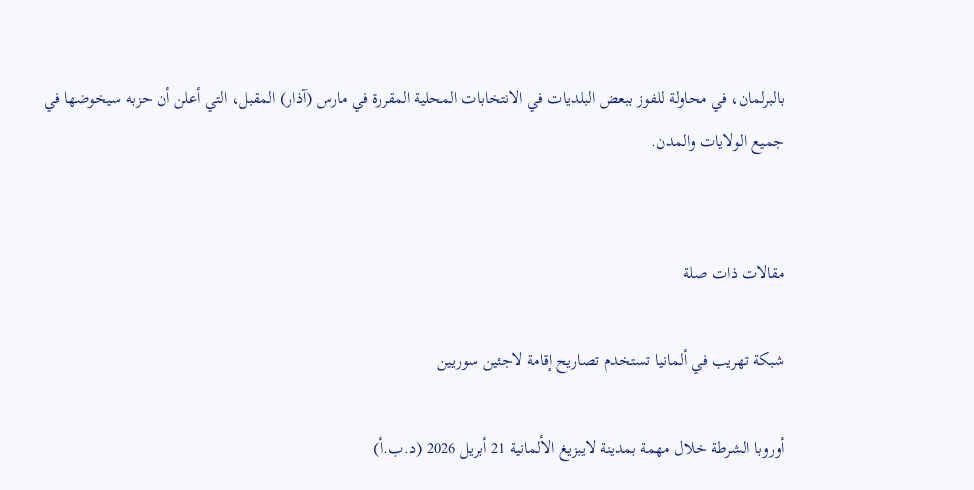بالبرلمان، في محاولة للفوز ببعض البلديات في الانتخابات المحلية المقررة في مارس (آذار) المقبل، التي أعلن أن حزبه سيخوضها في جميع الولايات والمدن.


مقالات ذات صلة

شبكة تهريب في ألمانيا تستخدم تصاريح إقامة لاجئين سوريين

أوروبا الشرطة خلال مهمة بمدينة لايبزيغ الألمانية 21 أبريل 2026 (د.ب.أ)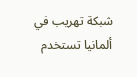شبكة تهريب في ألمانيا تستخدم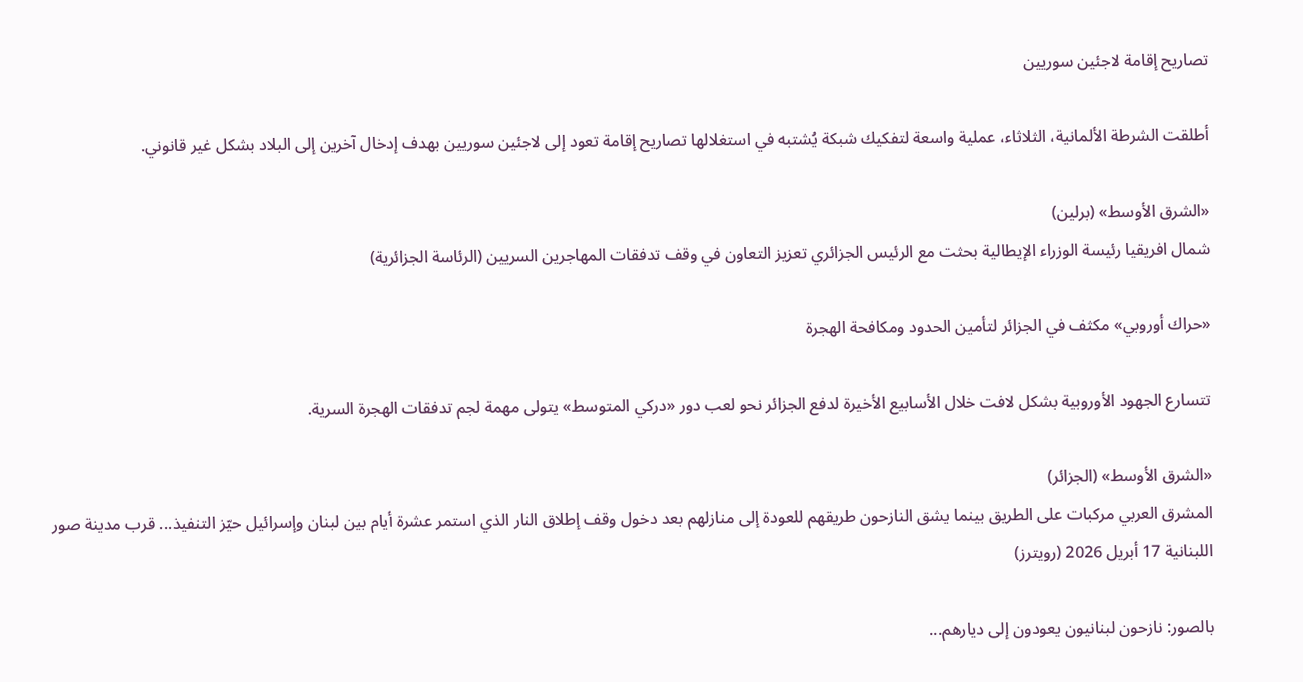تصاريح إقامة لاجئين سوريين

أطلقت الشرطة الألمانية، الثلاثاء، عملية واسعة لتفكيك شبكة يُشتبه في استغلالها تصاريح إقامة تعود إلى لاجئين سوريين بهدف إدخال آخرين إلى البلاد بشكل غير قانوني.

«الشرق الأوسط» (برلين)
شمال افريقيا رئيسة الوزراء الإيطالية بحثت مع الرئيس الجزائري تعزيز التعاون في وقف تدفقات المهاجرين السريين (الرئاسة الجزائرية)

«حراك أوروبي» مكثف في الجزائر لتأمين الحدود ومكافحة الهجرة

تتسارع الجهود الأوروبية بشكل لافت خلال الأسابيع الأخيرة لدفع الجزائر نحو لعب دور «دركي المتوسط» يتولى مهمة لجم تدفقات الهجرة السرية.

«الشرق الأوسط» (الجزائر)
المشرق العربي مركبات على الطريق بينما يشق النازحون طريقهم للعودة إلى منازلهم بعد دخول وقف إطلاق النار الذي استمر عشرة أيام بين لبنان وإسرائيل حيّز التنفيذ... قرب مدينة صور اللبنانية 17 أبريل 2026 (رويترز)

بالصور: نازحون لبنانيون يعودون إلى ديارهم...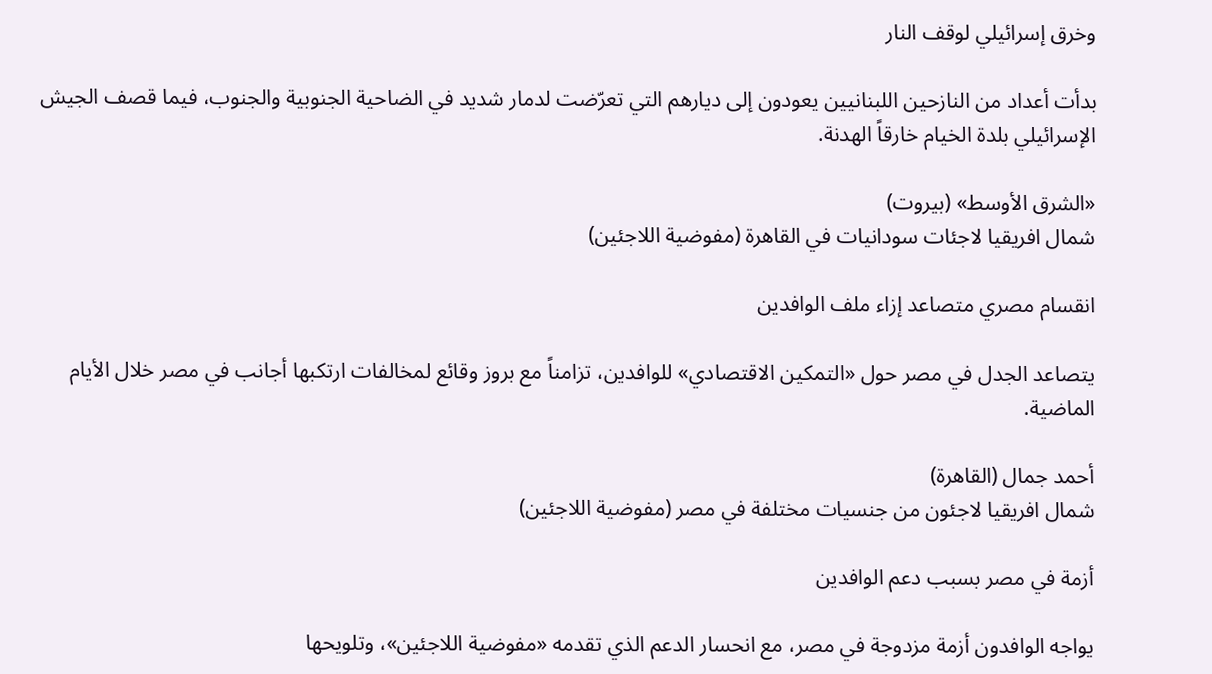وخرق إسرائيلي لوقف النار

بدأت أعداد من النازحين اللبنانيين يعودون إلى ديارهم التي تعرّضت لدمار شديد في الضاحية الجنوبية والجنوب، فيما قصف الجيش الإسرائيلي بلدة الخيام خارقاً الهدنة.

«الشرق الأوسط» (بيروت)
شمال افريقيا لاجئات سودانيات في القاهرة (مفوضية اللاجئين)

انقسام مصري متصاعد إزاء ملف الوافدين

يتصاعد الجدل في مصر حول «التمكين الاقتصادي» للوافدين، تزامناً مع بروز وقائع لمخالفات ارتكبها أجانب في مصر خلال الأيام الماضية.

أحمد جمال (القاهرة)
شمال افريقيا لاجئون من جنسيات مختلفة في مصر (مفوضية اللاجئين)

أزمة في مصر بسبب دعم الوافدين

يواجه الوافدون أزمة مزدوجة في مصر، مع انحسار الدعم الذي تقدمه «مفوضية اللاجئين»، وتلويحها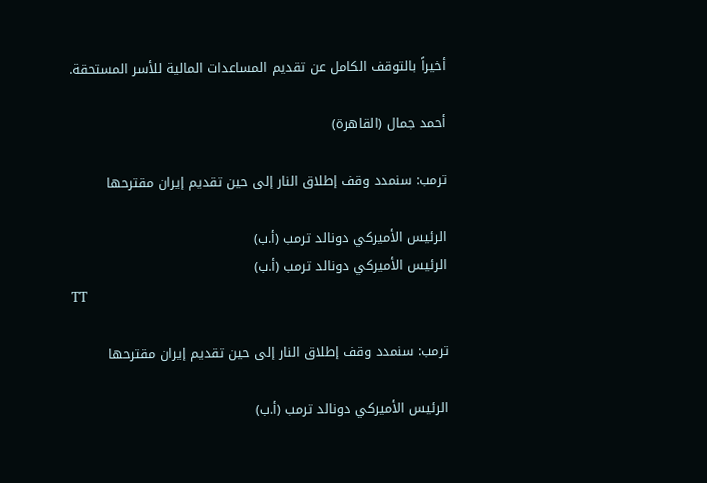أخيراً بالتوقف الكامل عن تقديم المساعدات المالية للأسر المستحقة.

أحمد جمال (القاهرة)

ترمب: سنمدد وقف إطلاق النار إلى حين تقديم إيران مقترحها

الرئيس الأميركي دونالد ترمب (أ.ب)
الرئيس الأميركي دونالد ترمب (أ.ب)
TT

ترمب: سنمدد وقف إطلاق النار إلى حين تقديم إيران مقترحها

الرئيس الأميركي دونالد ترمب (أ.ب)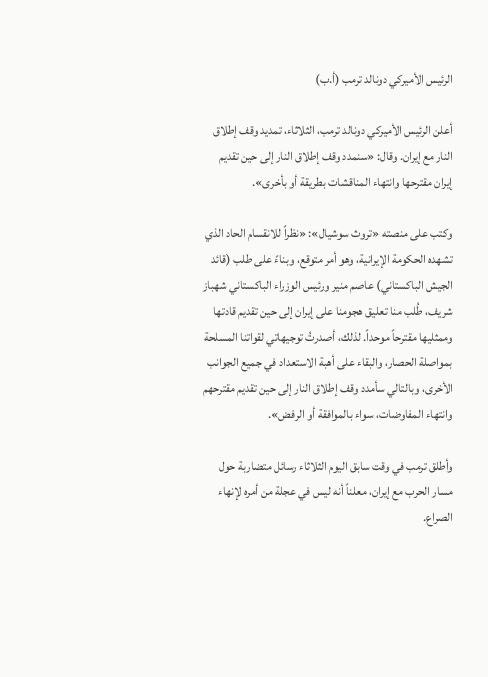الرئيس الأميركي دونالد ترمب (أ.ب)

أعلن الرئيس الأميركي دونالد ترمب، الثلاثاء، تمديد وقف إطلاق النار مع إيران. وقال: «سنمدد وقف إطلاق النار إلى حين تقديم إيران مقترحها وانتهاء المناقشات بطريقة أو بأخرى».

وكتب على منصته «تروث سوشيال»: «نظراً للانقسام الحاد الذي تشهده الحكومة الإيرانية، وهو أمر متوقع، وبناءً على طلب (قائد الجيش الباكستاني) عاصم منير ورئيس الوزراء الباكستاني شهباز شريف، طُلب منا تعليق هجومنا على إيران إلى حين تقديم قادتها وممثليها مقترحاً موحداً. لذلك، أصدرتُ توجيهاتي لقواتنا المسلحة بمواصلة الحصار، والبقاء على أهبة الاستعداد في جميع الجوانب الأخرى، وبالتالي سأمدد وقف إطلاق النار إلى حين تقديم مقترحهم وانتهاء المفاوضات، سواء بالموافقة أو الرفض».

وأطلق ترمب في وقت سابق اليوم الثلاثاء رسائل متضاربة حول مسار الحرب مع إيران، معلناً أنه ليس في عجلة من أمره لإنهاء الصراع.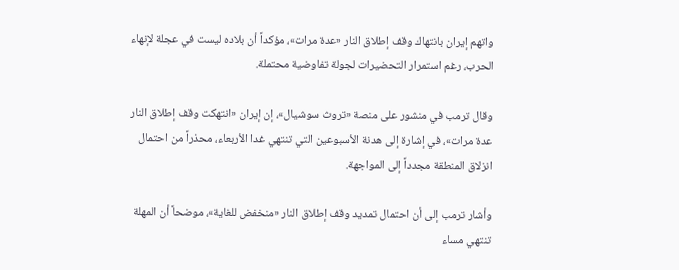واتهم إيران بانتهاك وقف إطلاق النار «عدة مرات»، مؤكداً أن بلاده ليست في عجلة لإنهاء الحرب، رغم استمرار التحضيرات لجولة تفاوضية محتملة.

وقال ترمب في منشور على منصة «تروث سوشيال»، إن إيران «انتهكت وقف إطلاق النار عدة مرات»، في إشارة إلى هدنة الأسبوعين التي تنتهي غدا الأربعاء، محذراً من احتمال انزلاق المنطقة مجدداً إلى المواجهة.

وأشار ترمب إلى أن احتمال تمديد وقف إطلاق النار «منخفض للغاية»، موضحاً أن المهلة تنتهي مساء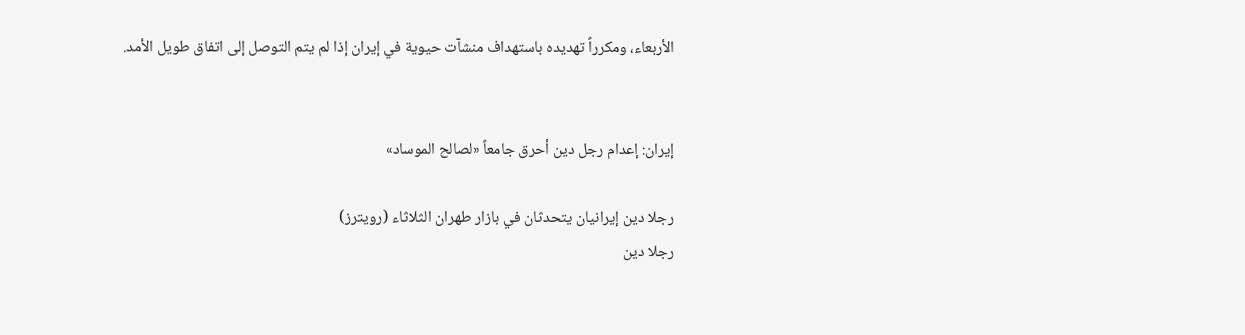الأربعاء، ومكرراً تهديده باستهداف منشآت حيوية في إيران إذا لم يتم التوصل إلى اتفاق طويل الأمد.


إيران: إعدام رجل دين أحرق جامعاً «لصالح الموساد»

رجلا دين إيرانيان يتحدثان في بازار طهران الثلاثاء (رويترز)
رجلا دين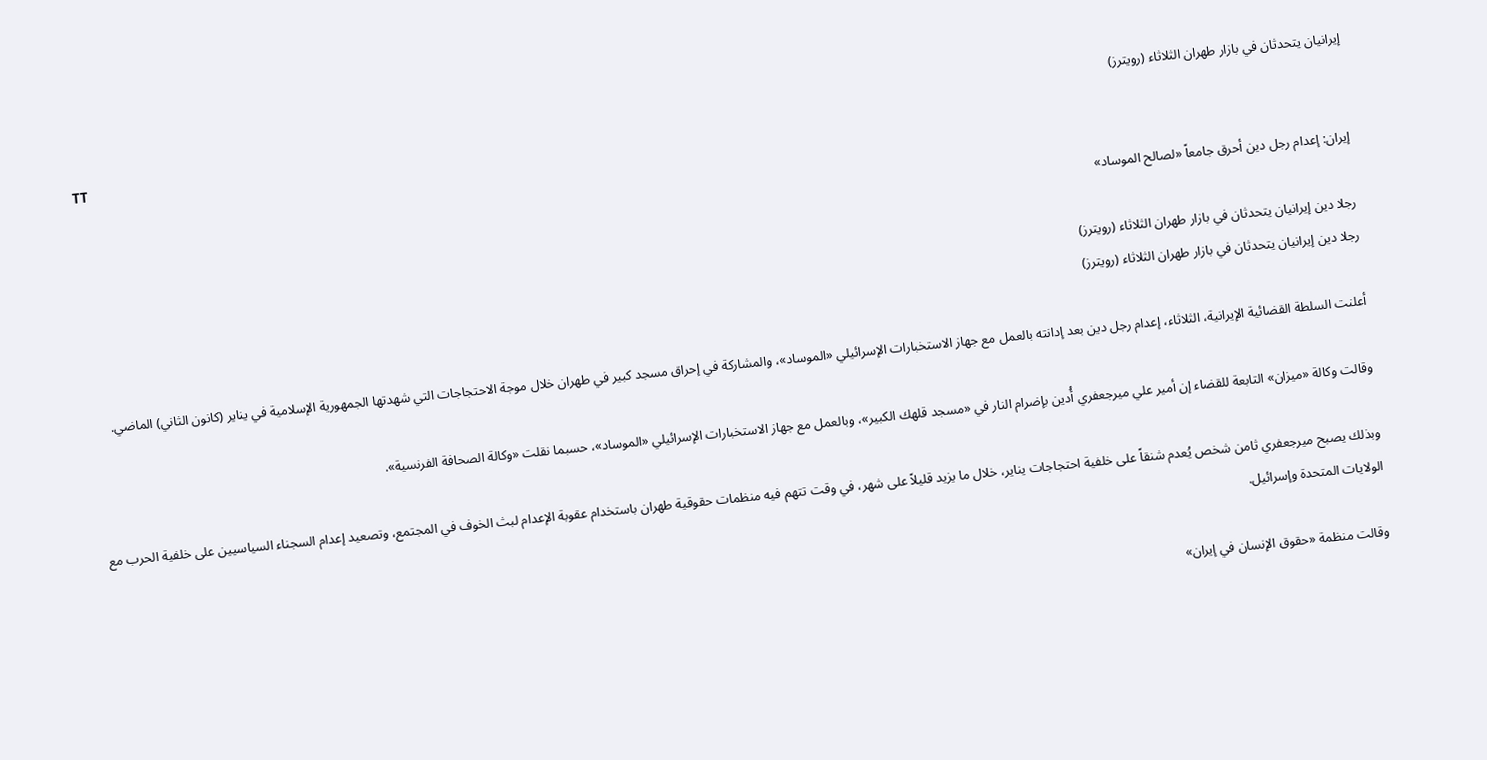إيرانيان يتحدثان في بازار طهران الثلاثاء (رويترز)
TT

إيران: إعدام رجل دين أحرق جامعاً «لصالح الموساد»

رجلا دين إيرانيان يتحدثان في بازار طهران الثلاثاء (رويترز)
رجلا دين إيرانيان يتحدثان في بازار طهران الثلاثاء (رويترز)

أعلنت السلطة القضائية الإيرانية، الثلاثاء، إعدام رجل دين بعد إدانته بالعمل مع جهاز الاستخبارات الإسرائيلي «الموساد»، والمشاركة في إحراق مسجد كبير في طهران خلال موجة الاحتجاجات التي شهدتها الجمهورية الإسلامية في يناير (كانون الثاني) الماضي.

وقالت وكالة «ميزان» التابعة للقضاء إن أمير علي ميرجعفري أُدين بإضرام النار في «مسجد قلهك الكبير»، وبالعمل مع جهاز الاستخبارات الإسرائيلي «الموساد»، حسبما نقلت «وكالة الصحافة الفرنسية».

وبذلك يصبح ميرجعفري ثامن شخص يُعدم شنقاً على خلفية احتجاجات يناير، خلال ما يزيد قليلاً على شهر، في وقت تتهم فيه منظمات حقوقية طهران باستخدام عقوبة الإعدام لبث الخوف في المجتمع، وتصعيد إعدام السجناء السياسيين على خلفية الحرب مع الولايات المتحدة وإسرائيل.

وقالت منظمة «حقوق الإنسان في إيران»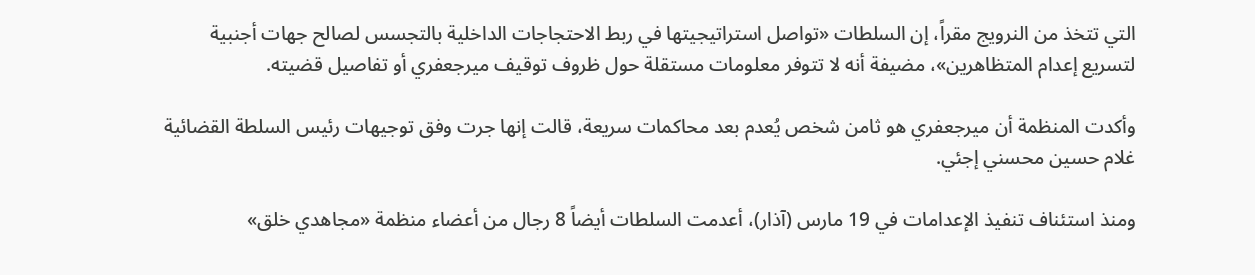التي تتخذ من النرويج مقراً، إن السلطات «تواصل استراتيجيتها في ربط الاحتجاجات الداخلية بالتجسس لصالح جهات أجنبية لتسريع إعدام المتظاهرين»، مضيفة أنه لا تتوفر معلومات مستقلة حول ظروف توقيف ميرجعفري أو تفاصيل قضيته.

وأكدت المنظمة أن ميرجعفري هو ثامن شخص يُعدم بعد محاكمات سريعة، قالت إنها جرت وفق توجيهات رئيس السلطة القضائية غلام حسين محسني إجئي.

ومنذ استئناف تنفيذ الإعدامات في 19 مارس (آذار)، أعدمت السلطات أيضاً 8 رجال من أعضاء منظمة «مجاهدي خلق»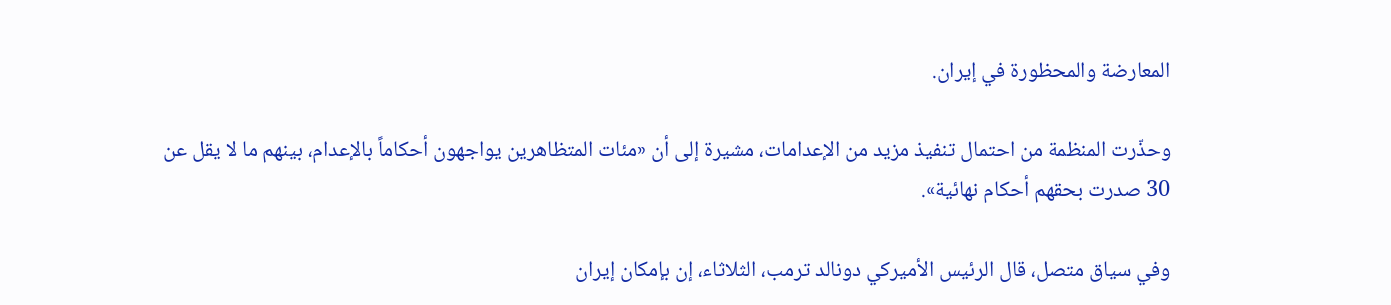المعارضة والمحظورة في إيران.

وحذّرت المنظمة من احتمال تنفيذ مزيد من الإعدامات، مشيرة إلى أن «مئات المتظاهرين يواجهون أحكاماً بالإعدام، بينهم ما لا يقل عن 30 صدرت بحقهم أحكام نهائية».

وفي سياق متصل، قال الرئيس الأميركي دونالد ترمب، الثلاثاء، إن بإمكان إيران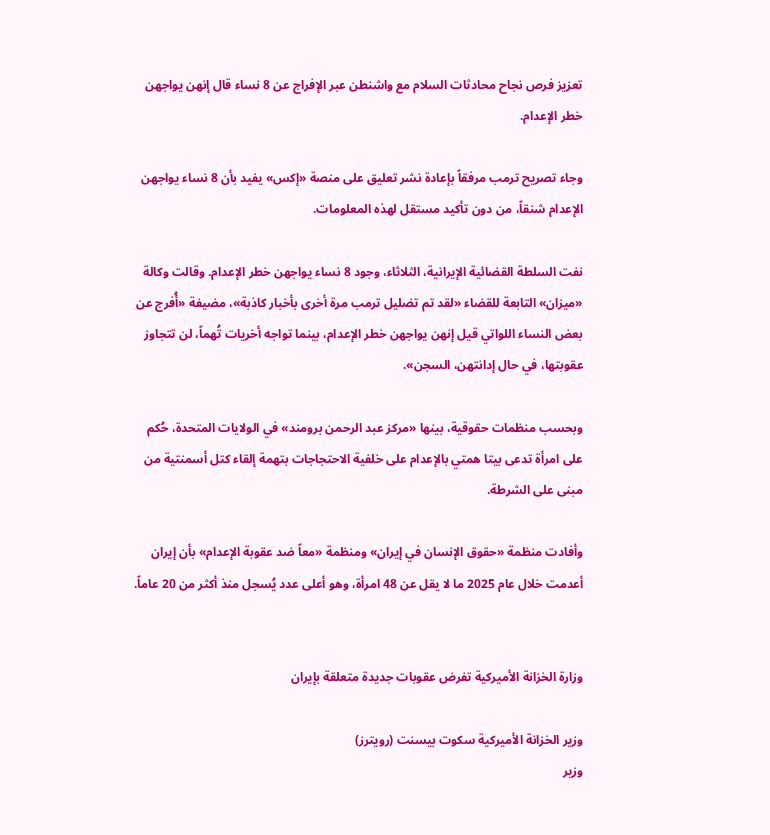تعزيز فرص نجاح محادثات السلام مع واشنطن عبر الإفراج عن 8 نساء قال إنهن يواجهن خطر الإعدام.

وجاء تصريح ترمب مرفقاً بإعادة نشر تعليق على منصة «إكس» يفيد بأن 8 نساء يواجهن الإعدام شنقاً، من دون تأكيد مستقل لهذه المعلومات.

نفت السلطة القضائية الإيرانية، الثلاثاء، وجود 8 نساء يواجهن خطر الإعدام. وقالت وكالة «ميزان» التابعة للقضاء «لقد تم تضليل ترمب مرة أخرى بأخبار كاذبة»، مضيفة «أُفرج عن بعض النساء اللواتي قيل إنهن يواجهن خطر الإعدام، بينما تواجه أخريات تُهماً، لن تتجاوز عقوبتها، في حال إدانتهن، السجن».

وبحسب منظمات حقوقية، بينها «مركز عبد الرحمن برومند» في الولايات المتحدة، حُكم على امرأة تدعى بيتا همتي بالإعدام على خلفية الاحتجاجات بتهمة إلقاء كتل أسمنتية من مبنى على الشرطة.

وأفادت منظمة «حقوق الإنسان في إيران» ومنظمة «معاً ضد عقوبة الإعدام» بأن إيران أعدمت خلال عام 2025 ما لا يقل عن 48 امرأة، وهو أعلى عدد يُسجل منذ أكثر من 20 عاماً.


وزارة الخزانة الأميركية تفرض عقوبات جديدة متعلقة بإيران

وزير الخزانة ‌الأميركية سكوت بيسنت (رويترز)
وزير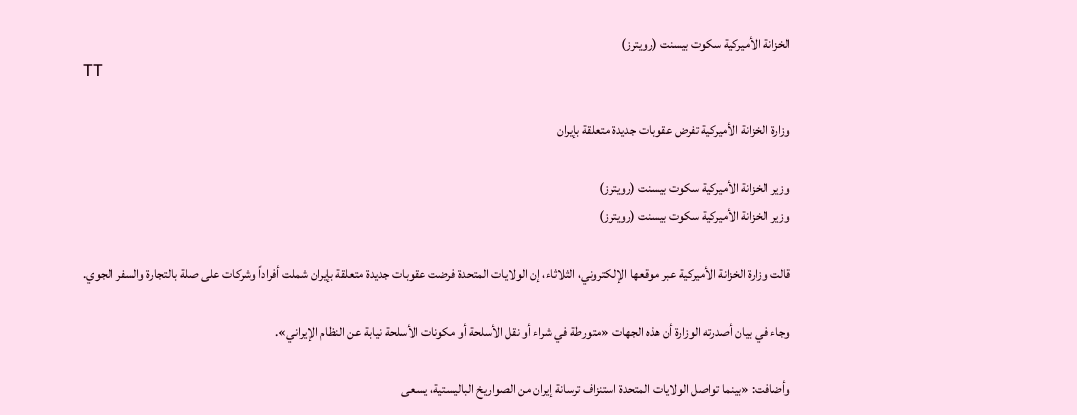الخزانة ‌الأميركية سكوت بيسنت (رويترز)
TT

وزارة الخزانة الأميركية تفرض عقوبات جديدة متعلقة بإيران

وزير الخزانة ‌الأميركية سكوت بيسنت (رويترز)
وزير الخزانة ‌الأميركية سكوت بيسنت (رويترز)

قالت وزارة الخزانة ‌الأميركية عبر موقعها الإلكتروني، الثلاثاء، ‌إن الولايات المتحدة فرضت عقوبات جديدة متعلقة ‌بإيران ‌شملت ‌أفراداً ‌وشركات ‌على صلة بالتجارة والسفر الجوي.

وجاء في بيان أصدرته الوزارة أن هذه الجهات «متورطة في شراء أو نقل الأسلحة أو مكونات الأسلحة نيابة عن النظام الإيراني».

وأضافت: «بينما تواصل الولايات المتحدة استنزاف ترسانة إيران من الصواريخ الباليستية، يسعى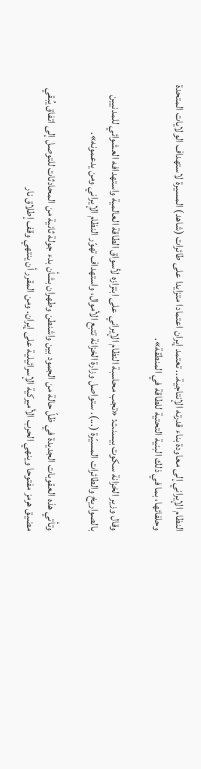النظام الإيراني إلى معاودة بناء قدرته الإنتاجية... تعتمد إيران اعتمادا متزايدا على طائرات (شاهد) المسيرة لاستهداف الولايات المتحدة وحلفائها، بما في ذلك البنية التحتية للطاقة في المنطقة».

وقال وزير الخزانة سكوت بيسنت: «تجب محاسبة النظام الإيراني على ابتزازه لأسواق الطاقة العالمية واستهدافه العشوائي للمدنيين بالصواريخ والطائرات المسيّرة (...). ستواصل وزارة الخزانة تتبع الأموال، واستهداف تهوّر النظام الإيراني ومن يدعمونه».

وتأتي هذه العقوبات الجديدة في ظلّ حالة من ‌الجمود بين ‌واشنطن وطهران بشأن بدء جولة ثانية ‌من المحادثات للتوصل إلى ‌اتفاق يُبقي مضيق هرمز مفتوحا وينهي الحرب الأميركية الإسرائيلية على إيران. ومن المقرر أن ينتهي وقف إطلاق ‌نار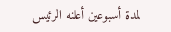لمدة أسبوعين أعلنه الرئيس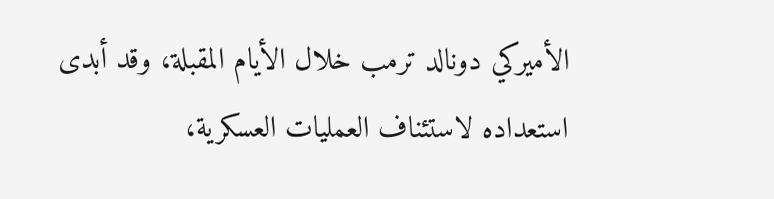الأميركي دونالد ترمب خلال الأيام المقبلة، وقد أبدى استعداده لاستئناف العمليات العسكرية،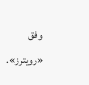وفق «رويترز».